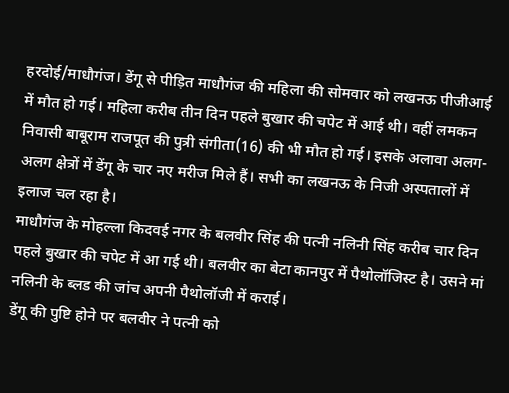हरदोई/माधौगंज। डेंगू से पीड़ित माधौगंज की महिला की सोमवार को लखनऊ पीजीआई में मौत हो गई। महिला करीब तीन दिन पहले बुखार की चपेट में आई थी। वहीं लमकन निवासी बाबूराम राजपूत की पुत्री संगीता(16) की भी मौत हो गई। इसके अलावा अलग-अलग क्षेत्रों में डेंगू के चार नए मरीज मिले हैं। सभी का लखनऊ के निजी अस्पतालों में इलाज चल रहा है।
माधौगंज के मोहल्ला किदवई नगर के बलवीर सिंह की पत्नी नलिनी सिंह करीब चार दिन पहले बुखार की चपेट में आ गई थी। बलवीर का बेटा कानपुर में पैथोलॉजिस्ट है। उसने मां नलिनी के ब्लड की जांच अपनी पैथोलॉजी में कराई।
डेंगू की पुष्टि होने पर बलवीर ने पत्नी को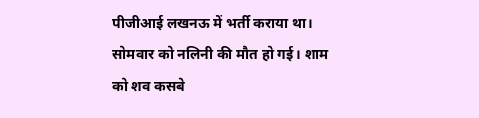पीजीआई लखनऊ में भर्ती कराया था। सोमवार को नलिनी की मौत हो गई। शाम को शव कसबे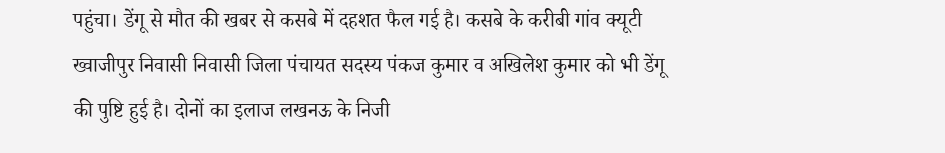पहुंचा। डेंगू से मौत की खबर से कसबे में दहशत फैल गई है। कसबे के करीबी गांव क्यूटी ख्वाजीपुर निवासी निवासी जिला पंचायत सदस्य पंकज कुमार व अखिलेश कुमार को भी डेंगू की पुष्टि हुई है। दोनों का इलाज लखनऊ के निजी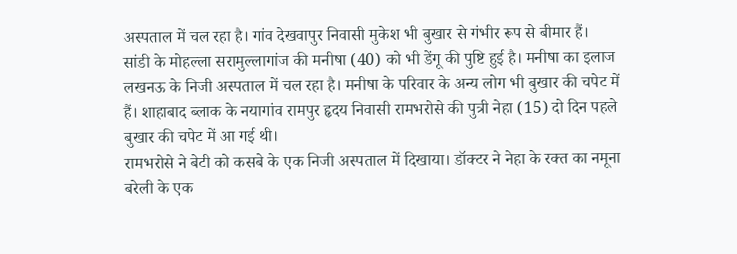अस्पताल में चल रहा है। गांव देखवापुर निवासी मुकेश भी बुखार से गंभीर रूप से बीमार हैं।
सांडी के मोहल्ला सरामुल्लागांज की मनीषा (40) को भी डेंगू की पुष्टि हुई है। मनीषा का इलाज लखनऊ के निजी अस्पताल में चल रहा है। मनीषा के परिवार के अन्य लोग भी बुखार की चपेट में हैं। शाहाबाद ब्लाक के नयागांव रामपुर हृदय निवासी रामभरोसे की पुत्री नेहा (15) दो दिन पहले बुखार की चपेट में आ गई थी।
रामभरोसे ने बेटी को कसबे के एक निजी अस्पताल में दिखाया। डॉक्टर ने नेहा के रक्त का नमूना बरेली के एक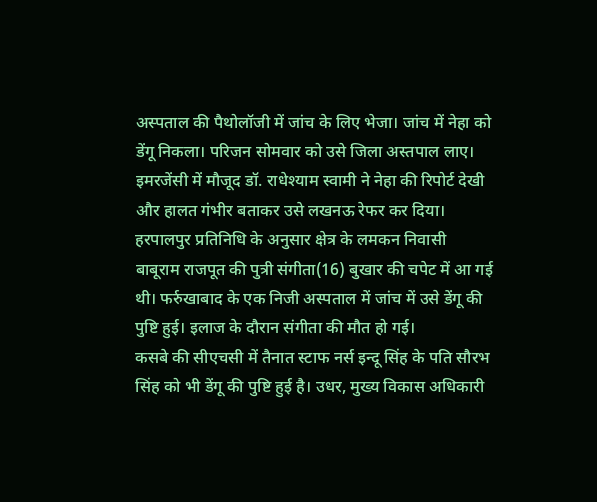अस्पताल की पैथोलॉजी में जांच के लिए भेजा। जांच में नेहा को डेंगू निकला। परिजन सोमवार को उसे जिला अस्तपाल लाए। इमरजेंसी में मौजूद डॉ. राधेश्याम स्वामी ने नेहा की रिपोर्ट देखी और हालत गंभीर बताकर उसे लखनऊ रेफर कर दिया।
हरपालपुर प्रतिनिधि के अनुसार क्षेत्र के लमकन निवासी बाबूराम राजपूत की पुत्री संगीता(16) बुखार की चपेट में आ गई थी। फर्रुखाबाद के एक निजी अस्पताल में जांच में उसे डेंगू की पुष्टि हुई। इलाज के दौरान संगीता की मौत हो गई।
कसबे की सीएचसी में तैनात स्टाफ नर्स इन्दू सिंह के पति सौरभ सिंह को भी डेंगू की पुष्टि हुई है। उधर, मुख्य विकास अधिकारी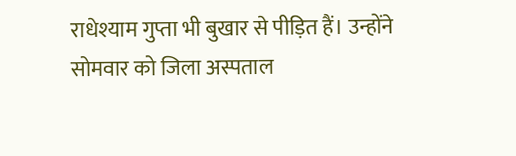राधेश्याम गुप्ता भी बुखार से पीड़ित हैं। उन्होंने सोमवार को जिला अस्पताल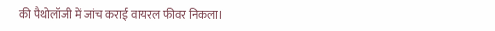की पैथोलॉजी में जांच कराई वायरल फीवर निकला।